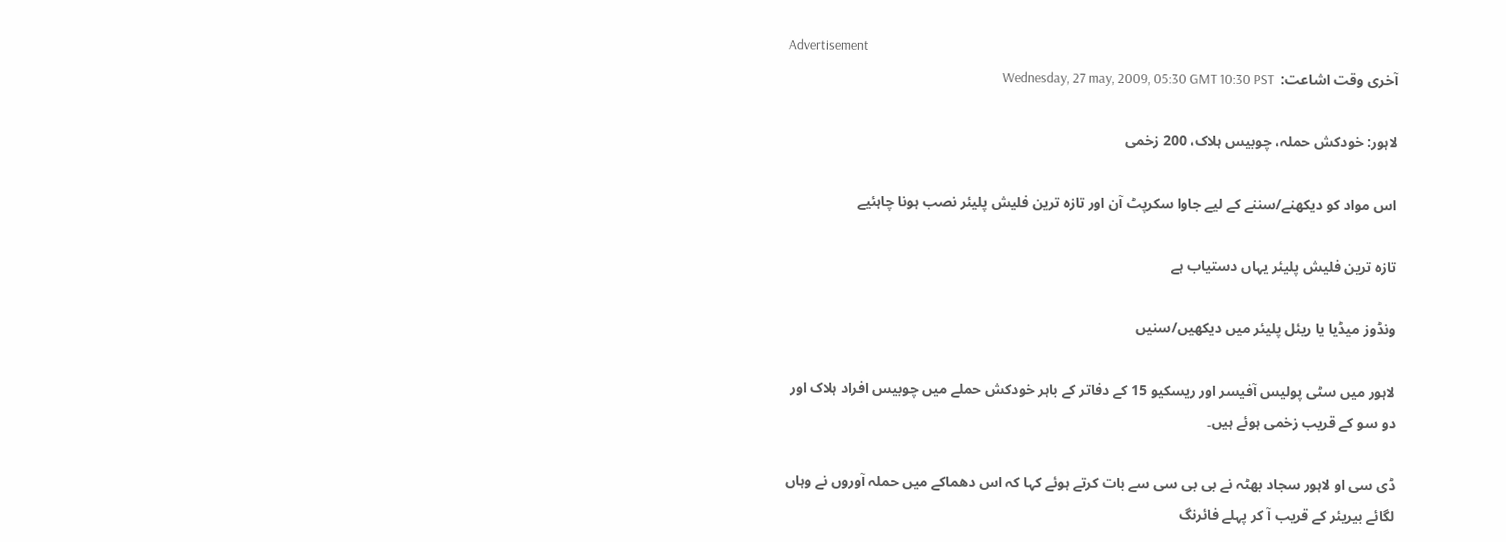Advertisement
آخری وقت اشاعت:  Wednesday, 27 may, 2009, 05:30 GMT 10:30 PST

لاہور: خودکش حملہ، چوبیس ہلاک، 200 زخمی

اس مواد کو دیکھنے/سننے کے لیے جاوا سکرپٹ آن اور تازہ ترین فلیش پلیئر نصب ہونا چاہئیے

تازہ ترین فلیش پلیئر یہاں دستیاب ہے

ونڈوز میڈیا یا ریئل پلیئر میں دیکھیں/سنیں

لاہور میں سٹی پولیس آفیسر اور ریسکیو 15 کے دفاتر کے باہر خودکش حملے میں چوبیس افراد ہلاک اور دو سو کے قریب زخمی ہوئے ہیں۔

ڈی سی او لاہور سجاد بھٹہ نے بی بی سی سے بات کرتے ہوئے کہا کہ اس دھماکے میں حملہ آوروں نے وہاں لگائے بیریئر کے قریب آ کر پہلے فائرنگ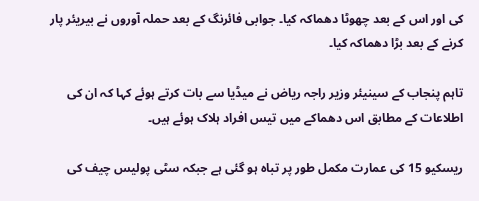کی اور اس کے بعد چھوٹا دھماکہ کیا۔ جوابی فائرنگ کے بعد حملہ آوروں نے بیریئر پار کرنے کے بعد بڑا دھماکہ کیا۔

تاہم پنجاب کے سینیئر وزیر راجہ ریاض نے میڈیا سے بات کرتے ہوئے کہا کہ ان کی اطلاعات کے مطابق اس دھماکے میں تیس افراد ہلاک ہوئے ہیں۔

ریسکیو 15 کی عمارت مکمل طور پر تباہ ہو گئی ہے جبکہ سٹی پولیس چیف کی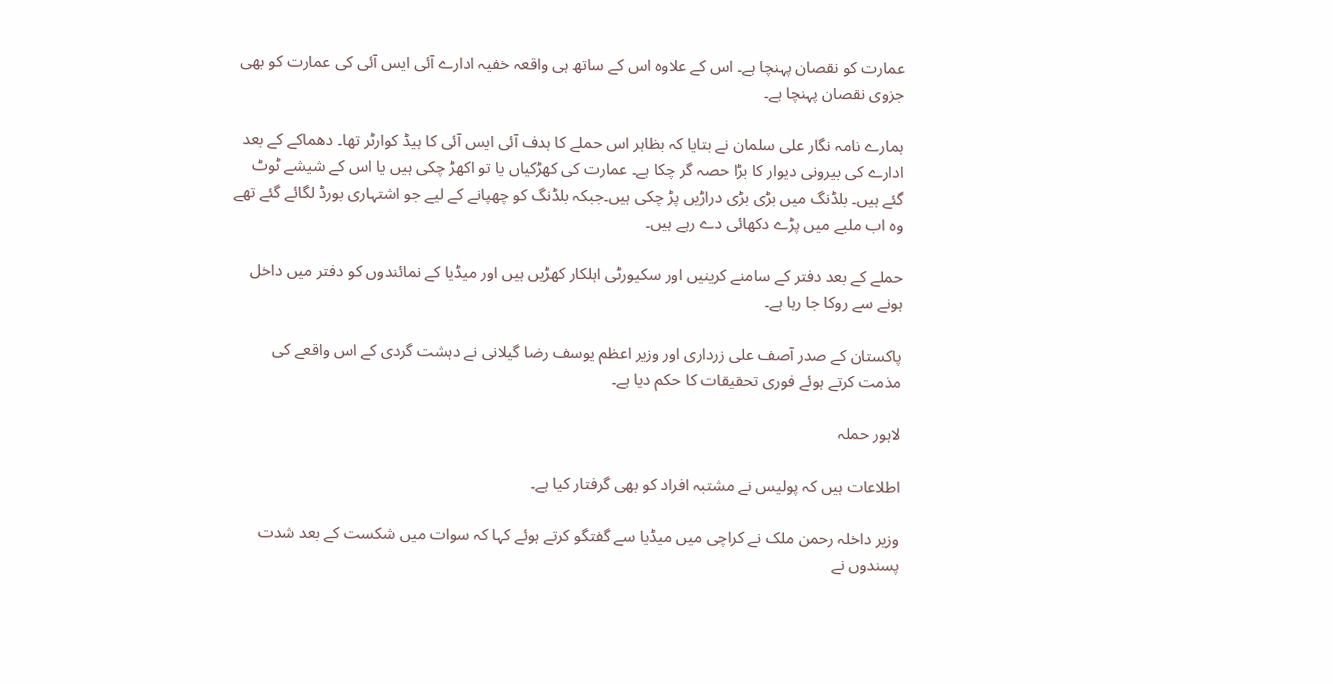عمارت کو نقصان پہنچا ہے۔ اس کے علاوہ اس کے ساتھ ہی واقعہ خفیہ ادارے آئی ایس آئی کی عمارت کو بھی جزوی نقصان پہنچا ہے۔

ہمارے نامہ نگار علی سلمان نے بتایا کہ بظاہر اس حملے کا ہدف آئی ایس آئی کا ہیڈ کوارٹر تھا۔ دھماکے کے بعد ادارے کی بیرونی دیوار کا بڑا حصہ گر چکا ہے۔ عمارت کی کھڑکیاں یا تو اکھڑ چکی ہیں یا اس کے شیشے ٹوٹ گئے ہیں۔ بلڈنگ میں بڑی بڑی دراڑیں پڑ چکی ہیں۔جبکہ بلڈنگ کو چھپانے کے لیے جو اشتہاری بورڈ لگائے گئے تھے وہ اب ملبے میں پڑے دکھائی دے رہے ہیں۔

حملے کے بعد دفتر کے سامنے کرینیں اور سکیورٹی اہلکار کھڑیں ہیں اور میڈیا کے نمائندوں کو دفتر میں داخل ہونے سے روکا جا رہا ہے۔

پاکستان کے صدر آصف علی زرداری اور وزیر اعظم یوسف رضا گیلانی نے دہشت گردی کے اس واقعے کی مذمت کرتے ہوئے فوری تحقیقات کا حکم دیا ہے۔

لاہور حملہ

اطلاعات ہیں کہ پولیس نے مشتبہ افراد کو بھی گرفتار کیا ہے۔

وزیر داخلہ رحمن ملک نے کراچی میں میڈیا سے گفتگو کرتے ہوئے کہا کہ سوات میں شکست کے بعد شدت پسندوں نے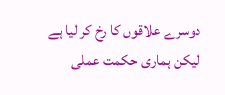دوسرے علاقوں کا رخ کر لیا ہے لیکن ہماری حکمت عملی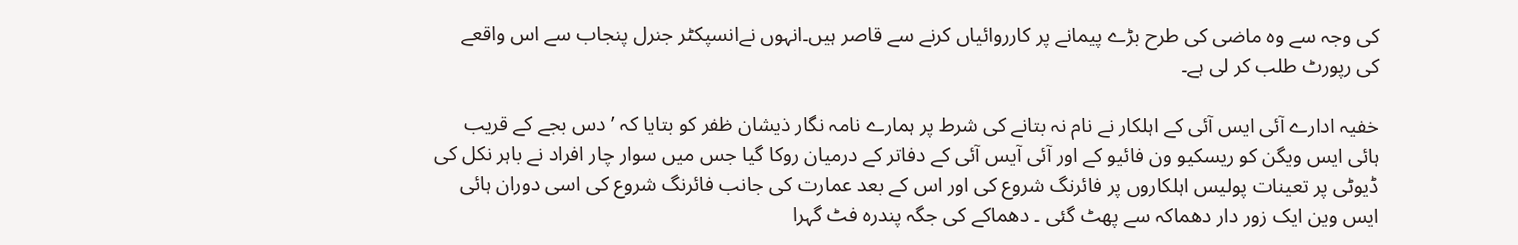کی وجہ سے وہ ماضی کی طرح بڑے پیمانے پر کارروائیاں کرنے سے قاصر ہیں۔انہوں نےانسپکٹر جنرل پنجاب سے اس واقعے کی رپورٹ طلب کر لی ہے۔

خفیہ ادارے آئی ایس آئی کے اہلکار نے نام نہ بتانے کی شرط پر ہمارے نامہ نگار ذیشان ظفر کو بتایا کہ ’دس بجے کے قریب ہائی ایس ویگن کو ریسکیو ون فائیو کے اور آئی آیس آئی کے دفاتر کے درمیان روکا گیا جس میں سوار چار افراد نے باہر نکل کی ڈیوٹی پر تعینات پولیس اہلکاروں پر فائرنگ شروع کی اور اس کے بعد عمارت کی جانب فائرنگ شروع کی اسی دوران ہائی ایس وین ایک زور دار دھماکہ سے پھٹ گئی ۔ دھماکے کی جگہ پندرہ فٹ گہرا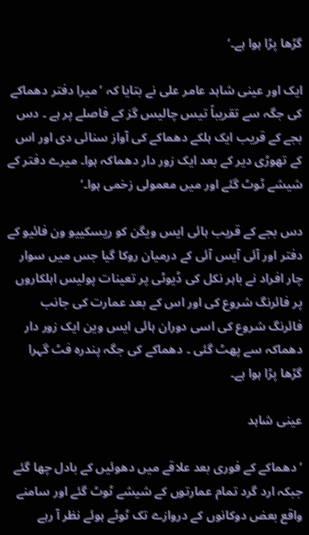گڑھا پڑا ہوا ہے۔‘

ایک اور عینی شاہد عامر علی نے بتایا کہ ’میرا دفتر دھماکے کی جگہ سے تقریباً تیس چالیس گز کے فاصلے پر ہے ۔ دس بجے کے قریب ایک ہلکے دھماکے کی آواز سنائی دی اور اس کے تھوڑی دیر کے بعد ایک زور دار دھماکہ ہوا۔ میرے دفتر کے شیشے ٹوٹ گئے اور میں معمولی زخمی ہوا۔‘

دس بجے کے قریب ہائی ایس ویگن کو ریسکییو ون فائیو کے دفتر اور آئی آیس آئی کے درمیان روکا گیا جس میں سوار چار افراد نے باہر نکل کی ڈیوٹی پر تعینات پولیس اہلکاروں پر فائرنگ شروع کی اور اس کے بعد عمارت کی جانب فائرنگ شروع کی اسی دوران ہائی ایس وین ایک زور دار دھماکہ سے پھٹ گئی ۔ دھماکے کی جگہ پندرہ فٹ گہرا گڑھا پڑا ہوا ہے۔

عینی شاہد

’دھماکے کے فوری بعد علاقے میں دھوئیں کے بادل چھا گئے جبکہ ارد گرد تمام عمارتوں کے شیشے ٹوٹ گئے اور سامنے واقع بعض دوکانوں کے دروازے تک ٹوٹے ہوئے نظر آ رہے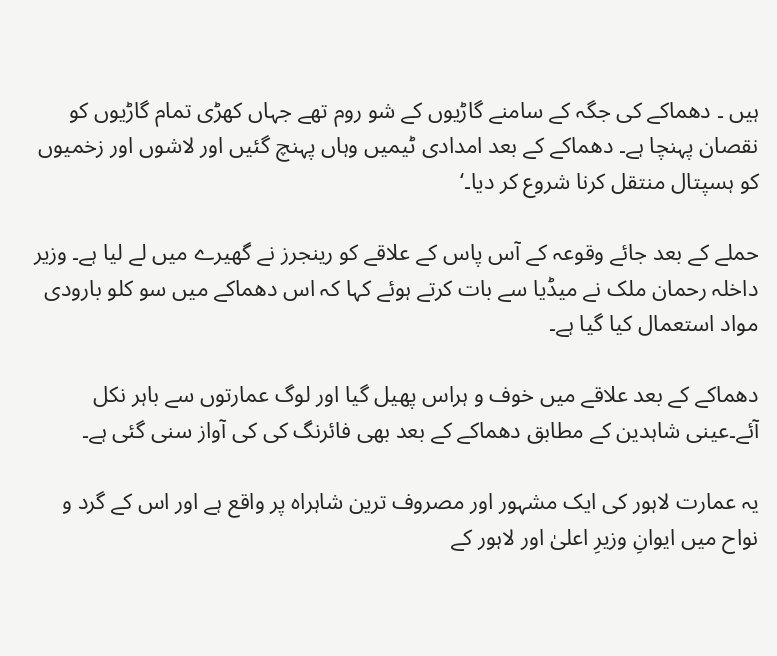ہیں ۔ دھماکے کی جگہ کے سامنے گاڑیوں کے شو روم تھے جہاں کھڑی تمام گاڑیوں کو نقصان پہنچا ہے۔ دھماکے کے بعد امدادی ٹیمیں وہاں پہنچ گئیں اور لاشوں اور زخمیوں کو ہسپتال منتقل کرنا شروع کر دیا۔‘

حملے کے بعد جائے وقوعہ کے آس پاس کے علاقے کو رینجرز نے گھیرے میں لے لیا ہے۔ وزیر داخلہ رحمان ملک نے میڈیا سے بات کرتے ہوئے کہا کہ اس دھماکے میں سو کلو بارودی مواد استعمال کیا گیا ہے۔

دھماکے کے بعد علاقے میں خوف و ہراس پھیل گیا اور لوگ عمارتوں سے باہر نکل آئے۔عینی شاہدین کے مطابق دھماکے کے بعد بھی فائرنگ کی کی آواز سنی گئی ہے۔

یہ عمارت لاہور کی ایک مشہور اور مصروف ترین شاہراہ پر واقع ہے اور اس کے گرد و نواح میں ایوانِ وزیرِ اعلیٰ اور لاہور کے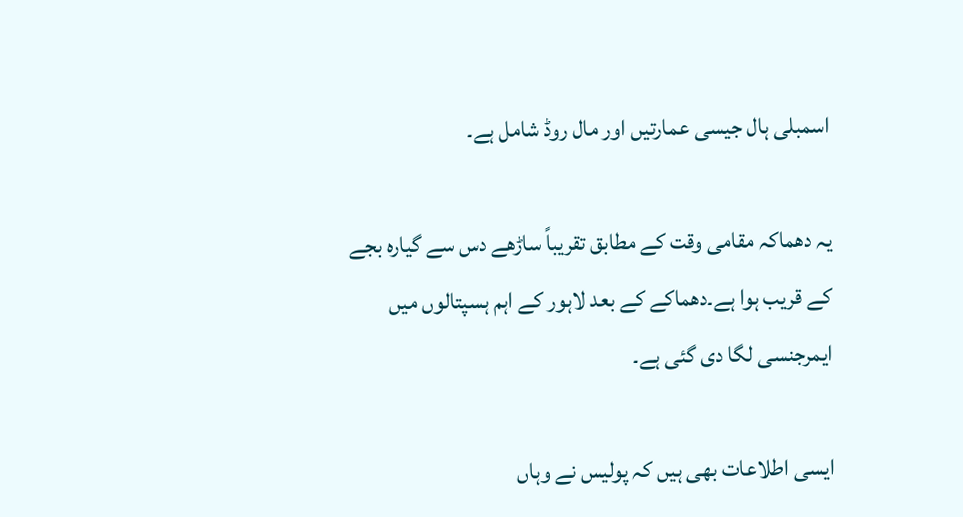اسمبلی ہال جیسی عمارتیں اور مال روڈ شامل ہے۔

یہ دھماکہ مقامی وقت کے مطابق تقریباً ساڑھے دس سے گیارہ بجے کے قریب ہوا ہے۔دھماکے کے بعد لاہور کے اہم ہسپتالوں میں ایمرجنسی لگا دی گئی ہے۔

ایسی اطلاعات بھی ہیں کہ پولیس نے وہاں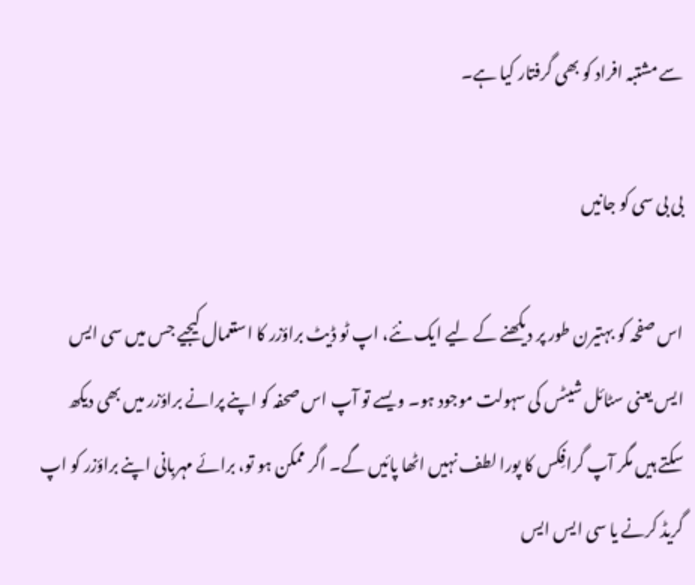سے مشتبہ افراد کو بھی گرفتار کیا ہے۔

بی بی سی کو جانیں

اس صفحہ کو بہتیرن طور پر دیکھنے کے لیے ایک نئے، اپ ٹو ڈیٹ براؤزر کا استعمال کیجیے جس میں سی ایس ایس یعنی سٹائل شیٹس کی سہولت موجود ہو۔ ویسے تو آپ اس صحفہ کو اپنے پرانے براؤزر میں بھی دیکھ سکتے ہیں مگر آپ گرافِکس کا پورا لطف نہیں اٹھا پائیں گے۔ اگر ممکن ہو تو، برائے مہربانی اپنے براؤزر کو اپ گریڈ کرنے یا سی ایس ایس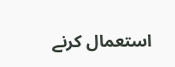استعمال کرنے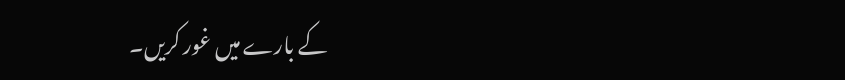کے بارے میں غور کریں۔